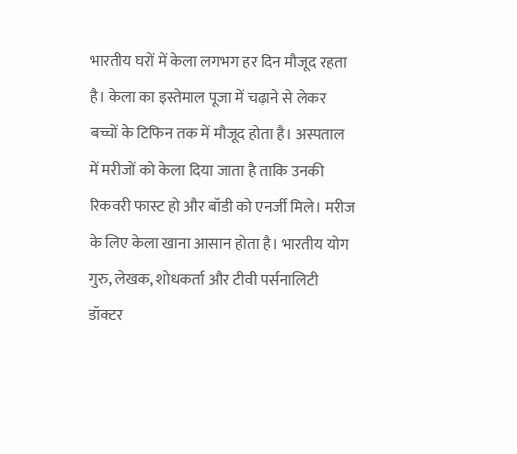भारतीय घरों में केला लगभग हर दिन मौजूद रहता है। केला का इस्तेमाल पूजा में चढ़ाने से लेकर बच्चों के टिफिन तक में मौजूद होता है। अस्पताल में मरीजों को केला दिया जाता है ताकि उनकी रिकवरी फास्ट हो और बॉडी को एनर्जी मिले। मरीज के लिए केला खाना आसान होता है। भारतीय योग गुरु, लेखक, शोधकर्ता और टीवी पर्सनालिटी डॉक्टर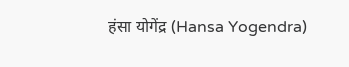हंसा योगेंद्र (Hansa Yogendra)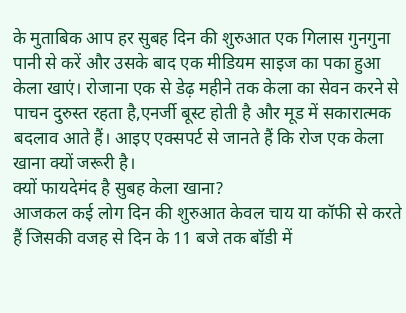के मुताबिक आप हर सुबह दिन की शुरुआत एक गिलास गुनगुना पानी से करें और उसके बाद एक मीडियम साइज का पका हुआ केला खाएं। रोजाना एक से डेढ़ महीने तक केला का सेवन करने से पाचन दुरुस्त रहता है,एनर्जी बूस्ट होती है और मूड में सकारात्मक बदलाव आते हैं। आइए एक्सपर्ट से जानते हैं कि रोज एक केला खाना क्यों जरूरी है।
क्यों फायदेमंद है सुबह केला खाना?
आजकल कई लोग दिन की शुरुआत केवल चाय या कॉफी से करते हैं जिसकी वजह से दिन के 11 बजे तक बॉडी में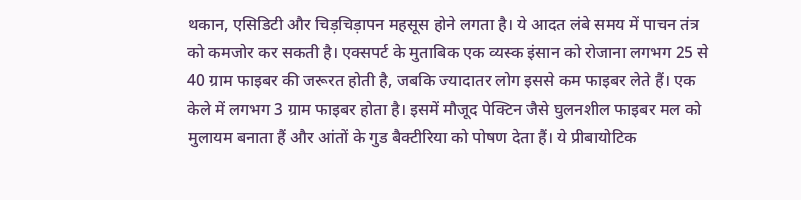थकान, एसिडिटी और चिड़चिड़ापन महसूस होने लगता है। ये आदत लंबे समय में पाचन तंत्र को कमजोर कर सकती है। एक्सपर्ट के मुताबिक एक व्यस्क इंसान को रोजाना लगभग 25 से 40 ग्राम फाइबर की जरूरत होती है, जबकि ज्यादातर लोग इससे कम फाइबर लेते हैं। एक केले में लगभग 3 ग्राम फाइबर होता है। इसमें मौजूद पेक्टिन जैसे घुलनशील फाइबर मल को मुलायम बनाता हैं और आंतों के गुड बैक्टीरिया को पोषण देता हैं। ये प्रीबायोटिक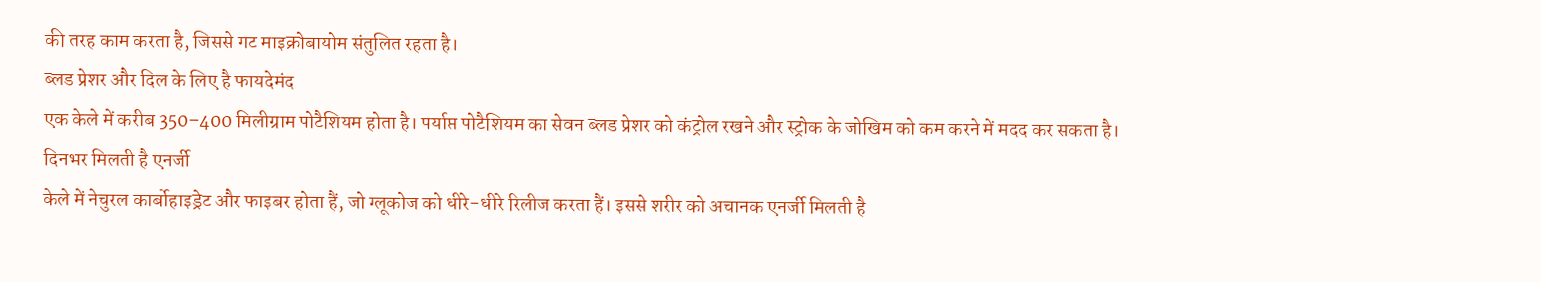की तरह काम करता है, जिससे गट माइक्रोबायोम संतुलित रहता है।
ब्लड प्रेशर और दिल के लिए है फायदेमंद
एक केले में करीब 350–400 मिलीग्राम पोटैशियम होता है। पर्याप्त पोटैशियम का सेवन ब्लड प्रेशर को कंट्रोल रखने और स्ट्रोक के जोखिम को कम करने में मदद कर सकता है।
दिनभर मिलती है एनर्जी
केले में नेचुरल कार्बोहाइड्रेट और फाइबर होता हैं, जो ग्लूकोज को धीरे-धीरे रिलीज करता हैं। इससे शरीर को अचानक एनर्जी मिलती है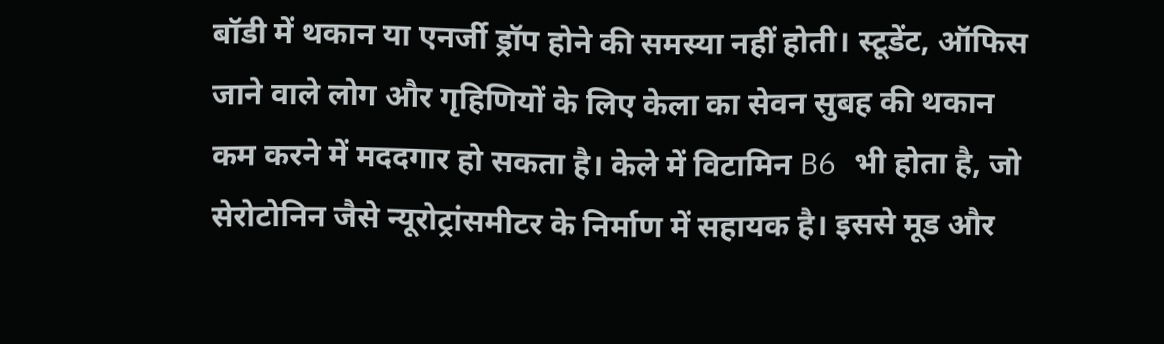बॉडी में थकान या एनर्जी ड्रॉप होने की समस्या नहीं होती। स्टूडेंट, ऑफिस जाने वाले लोग और गृहिणियों के लिए केला का सेवन सुबह की थकान कम करने में मददगार हो सकता है। केले में विटामिन B6 भी होता है, जो सेरोटोनिन जैसे न्यूरोट्रांसमीटर के निर्माण में सहायक है। इससे मूड और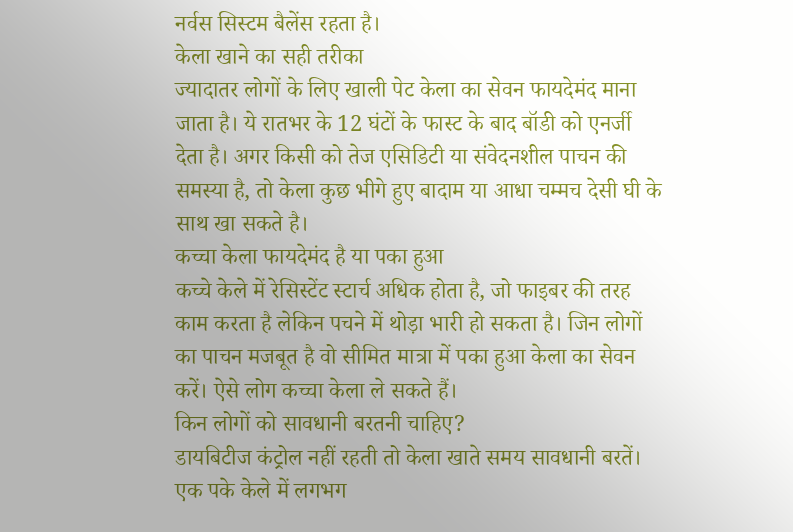नर्वस सिस्टम बैलेंस रहता है।
केला खाने का सही तरीका
ज्यादातर लोगों के लिए खाली पेट केला का सेवन फायदेमंद माना जाता है। ये रातभर के 12 घंटों के फास्ट के बाद बॉडी को एनर्जी देता है। अगर किसी को तेज एसिडिटी या संवेदनशील पाचन की समस्या है, तो केला कुछ भीगे हुए बादाम या आधा चम्मच देसी घी के साथ खा सकते है।
कच्चा केला फायदेमंद है या पका हुआ
कच्चे केले में रेसिस्टेंट स्टार्च अधिक होता है, जो फाइबर की तरह काम करता है लेकिन पचने में थोड़ा भारी हो सकता है। जिन लोगों का पाचन मजबूत है वो सीमित मात्रा में पका हुआ केला का सेवन करें। ऐसे लोग कच्चा केला ले सकते हैं।
किन लोगों को सावधानी बरतनी चाहिए?
डायबिटीज कंट्रोल नहीं रहती तो केला खाते समय सावधानी बरतें। एक पके केले में लगभग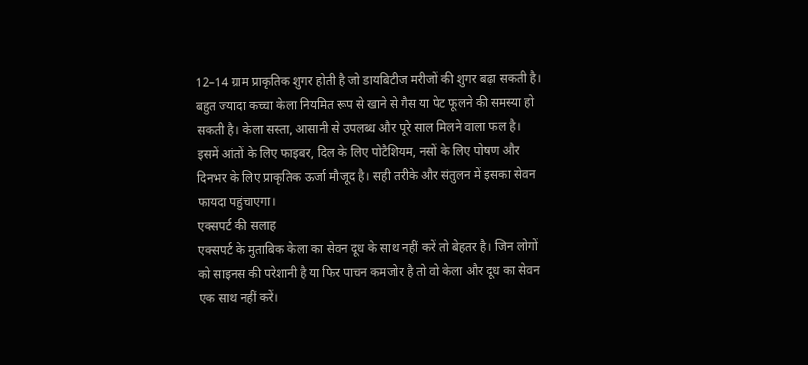12–14 ग्राम प्राकृतिक शुगर होती है जो डायबिटीज मरीजों की शुगर बढ़ा सकती है। बहुत ज्यादा कच्चा केला नियमित रूप से खाने से गैस या पेट फूलने की समस्या हो सकती है। केला सस्ता, आसानी से उपलब्ध और पूरे साल मिलने वाला फल है। इसमें आंतों के लिए फाइबर, दिल के लिए पोटैशियम, नसों के लिए पोषण और दिनभर के लिए प्राकृतिक ऊर्जा मौजूद है। सही तरीके और संतुलन में इसका सेवन फायदा पहुंचाएगा।
एक्सपर्ट की सलाह
एक्सपर्ट के मुताबिक केला का सेवन दूध के साथ नहीं करें तो बेहतर है। जिन लोगों को साइनस की परेशानी है या फिर पाचन कमजोर है तो वो केला और दूध का सेवन एक साथ नहीं करें।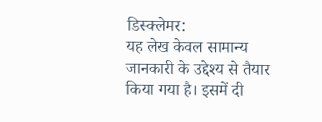डिस्क्लेमर:
यह लेख केवल सामान्य जानकारी के उद्देश्य से तैयार किया गया है। इसमें दी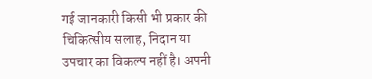गई जानकारी किसी भी प्रकार की चिकित्सीय सलाह, निदान या उपचार का विकल्प नहीं है। अपनी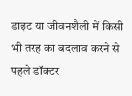डाइट या जीवनशैली में किसी भी तरह का बदलाव करने से पहले डॉक्टर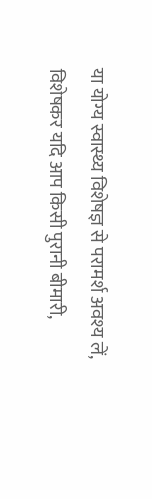या योग्य स्वास्थ्य विशेषज्ञ से परामर्श अवश्य लें, विशेषकर यदि आप किसी पुरानी बीमारी,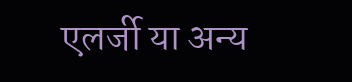एलर्जी या अन्य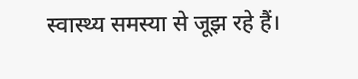स्वास्थ्य समस्या से जूझ रहे हैं।